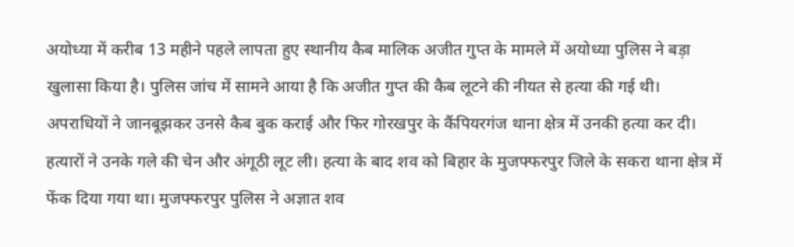अयोध्या में करीब 13 महीने पहले लापता हुए स्थानीय कैब मालिक अजीत गुप्त के मामले में अयोध्या पुलिस ने बड़ा खुलासा किया है। पुलिस जांच में सामने आया है कि अजीत गुप्त की कैब लूटने की नीयत से हत्या की गई थी।
अपराधियों ने जानबूझकर उनसे कैब बुक कराई और फिर गोरखपुर के कैंपियरगंज थाना क्षेत्र में उनकी हत्या कर दी। हत्यारों ने उनके गले की चेन और अंगूठी लूट ली। हत्या के बाद शव को बिहार के मुजफ्फरपुर जिले के सकरा थाना क्षेत्र में फेंक दिया गया था। मुजफ्फरपुर पुलिस ने अज्ञात शव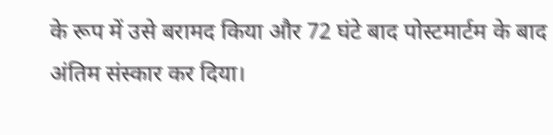के रूप में उसे बरामद किया और 72 घंटे बाद पोस्टमार्टम के बाद अंतिम संस्कार कर दिया।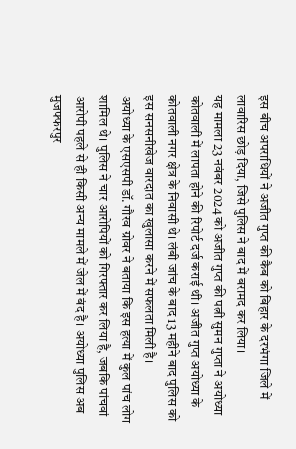इस बीच अपराधियों ने अजीत गुप्त की कैब को बिहार के दरभंगा जिले में लावारिस छोड़ दिया, जिसे पुलिस ने बाद में बरामद कर लिया।
यह मामला 23 नवंबर 2024 को अजीत गुप्त की पत्नी सुमन गुप्ता ने अयोध्या कोतवाली में लापता होने की रिपोर्ट दर्ज कराई थी। अजीत गुप्त अयोध्या के कोतवाली नगर क्षेत्र के निवासी थे। लंबी जांच के बाद 13 महीने बाद पुलिस को इस सनसनीखेज वारदात का खुलासा करने में सफलता मिली है।
अयोध्या के एसएसपी डॉ. गौरव ग्रोवर ने बताया कि इस हत्या में कुल पांच लोग शामिल थे। पुलिस ने चार आरोपियों को गिरफ्तार कर लिया है, जबकि पांचवां आरोपी पहले से ही किसी अन्य मामले में जेल में बंद है। अयोध्या पुलिस अब मुजफ्फरपुर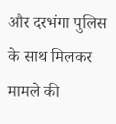और दरभंगा पुलिस के साथ मिलकर मामले की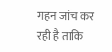गहन जांच कर रही है ताकि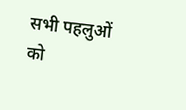सभी पहलुओं को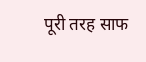पूरी तरह साफ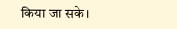किया जा सके।